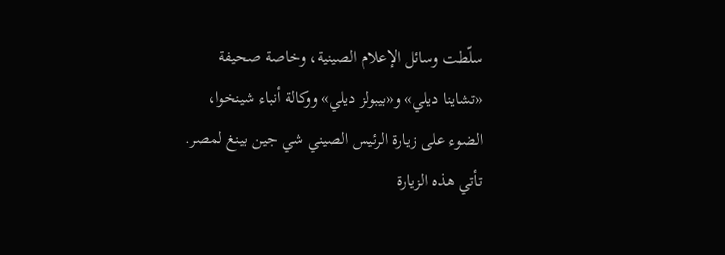سلّطت وسائل الإعلام الصينية، وخاصة صحيفة «تشاينا ديلي» و«بيبولز ديلي» ووكالة أنباء شينخوا، الضوء على زيارة الرئيس الصيني شي جين بينغ لمصر. تأتي هذه الزيارة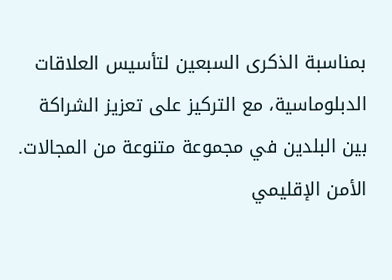بمناسبة الذكرى السبعين لتأسيس العلاقات الدبلوماسية، مع التركيز على تعزيز الشراكة بين البلدين في مجموعة متنوعة من المجالات.
الأمن الإقليمي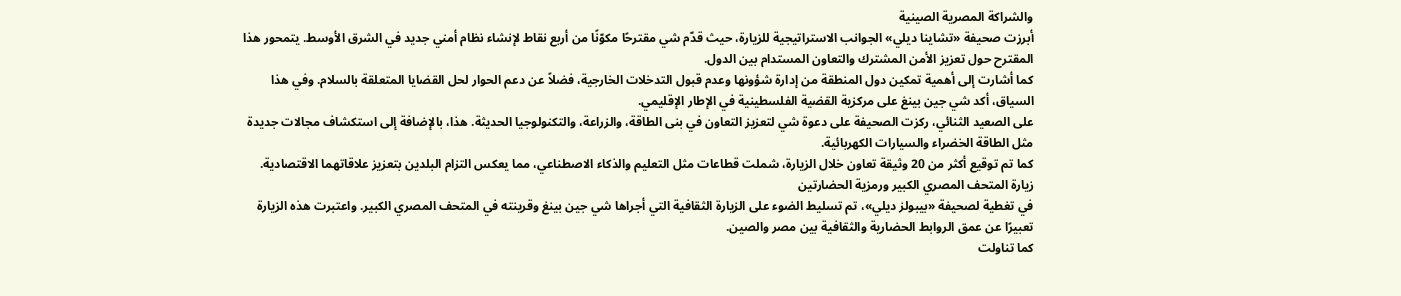والشراكة المصرية الصينية
أبرزت صحيفة «تشاينا ديلي» الجوانب الاستراتيجية للزيارة، حيث قدّم شي مقترحًا مكوّنًا من أربع نقاط لإنشاء نظام أمني جديد في الشرق الأوسط. يتمحور هذا المقترح حول تعزيز الأمن المشترك والتعاون المستدام بين الدول.
كما أشارت إلى أهمية تمكين دول المنطقة من إدارة شؤونها وعدم قبول التدخلات الخارجية، فضلاً عن دعم الحوار لحل القضايا المتعلقة بالسلام. وفي هذا السياق، أكد شي جين بينغ على مركزية القضية الفلسطينية في الإطار الإقليمي.
على الصعيد الثنائي، ركزت الصحيفة على دعوة شي لتعزيز التعاون في بنى الطاقة، والزراعة، والتكنولوجيا الحديثة. هذا، بالإضافة إلى استكشاف مجالات جديدة مثل الطاقة الخضراء والسيارات الكهربائية.
كما تم توقيع أكثر من 20 وثيقة تعاون خلال الزيارة، شملت قطاعات مثل التعليم والذكاء الاصطناعي، مما يعكس التزام البلدين بتعزيز علاقاتهما الاقتصادية.
زيارة المتحف المصري الكبير ورمزية الحضارتين
في تغطية لصحيفة «بيبولز ديلي»، تم تسليط الضوء على الزيارة الثقافية التي أجراها شي جين بينغ وقرينته في المتحف المصري الكبير. واعتبرت هذه الزيارة تعبيرًا عن عمق الروابط الحضارية والثقافية بين مصر والصين.
كما تناولت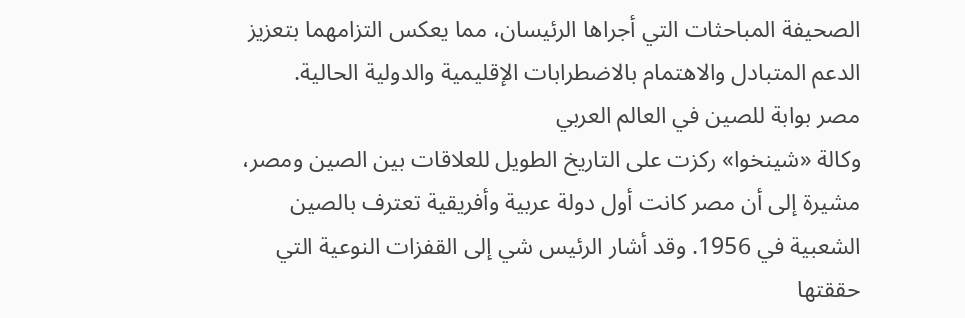الصحيفة المباحثات التي أجراها الرئيسان، مما يعكس التزامهما بتعزيز الدعم المتبادل والاهتمام بالاضطرابات الإقليمية والدولية الحالية.
مصر بوابة للصين في العالم العربي
وكالة «شينخوا» ركزت على التاريخ الطويل للعلاقات بين الصين ومصر، مشيرة إلى أن مصر كانت أول دولة عربية وأفريقية تعترف بالصين الشعبية في 1956. وقد أشار الرئيس شي إلى القفزات النوعية التي حققتها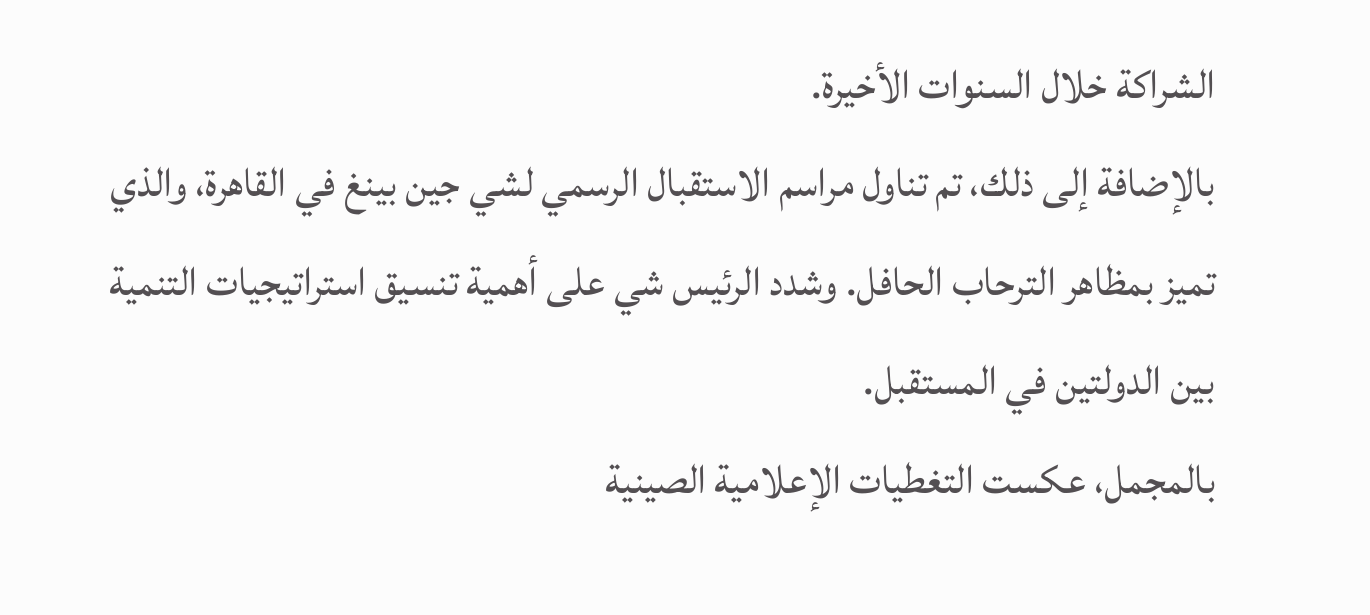الشراكة خلال السنوات الأخيرة.
بالإضافة إلى ذلك، تم تناول مراسم الاستقبال الرسمي لشي جين بينغ في القاهرة، والذي تميز بمظاهر الترحاب الحافل. وشدد الرئيس شي على أهمية تنسيق استراتيجيات التنمية بين الدولتين في المستقبل.
بالمجمل، عكست التغطيات الإعلامية الصينية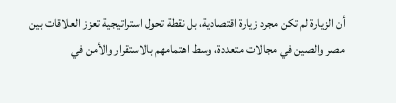أن الزيارة لم تكن مجرد زيارة اقتصادية، بل نقطة تحول استراتيجية تعزز العلاقات بين مصر والصين في مجالات متعددة، وسط اهتمامهم بالاستقرار والأمن في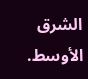الشرق الأوسط.